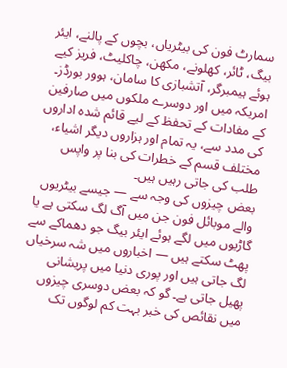سمارٹ فون کی بیٹریاں، بچوں کے پالنے، ایئر بیگ، ٹائر، کھلونے، مکھن، چاکلیٹ، فریز کیے ہوئے ہیمبرگر، آتشبازی کا سامان، ہوور بورڈز۔
امریکہ میں اور دوسرے ملکوں میں صارفین کے مفادات کے تحفظ کے لیے قائم شدہ اداروں کی مدد سے، یہ تمام اور ہزاروں دیگر اشیاء، مختلف قسم کے خطرات کی بنا پر واپس طلب کی جاتی رہیں ہیں۔
بعض چیزوں کی وجہ سے — جیسے بیٹریوں والے موبائل فون جن میں آگ لگ سکتی ہے یا گاڑیوں میں لگے ہوئے ایئر بیگ جو دھماکے سے پھٹ سکتے ہیں — اخباروں میں شہ سرخیاں لگ جاتی ہیں اور پوری دنیا میں پریشانی پھیل جاتی ہے۔ گو کہ بعض دوسری چیزوں میں نقائص کی خبر بہت کم لوگوں تک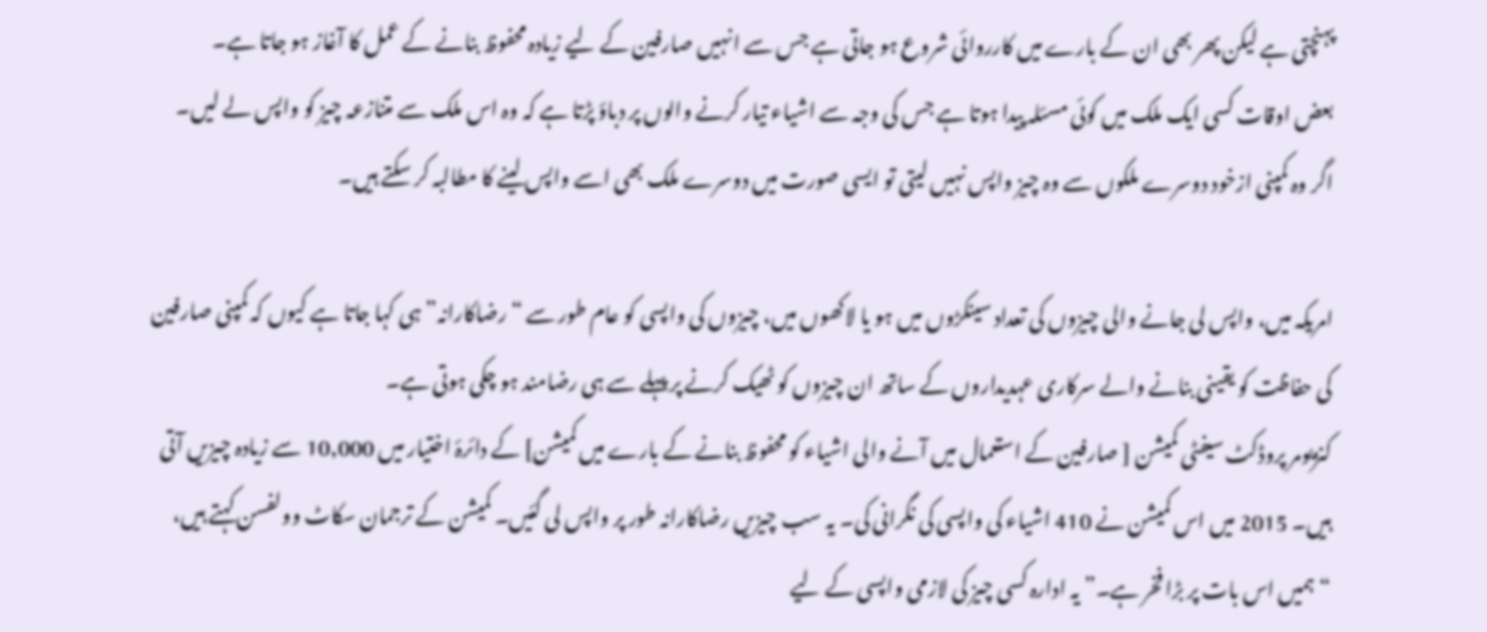پہنچتی ہے لیکن پھر بھی ان کے بارے میں کارروائی شروع ہو جاتی ہے جس سے انہیں صارفین کے لیے زیادہ محفوظ بنانے کے عمل کا آغاز ہو جاتا ہے۔
بعض اوقات کسی ایک ملک میں کوئی مسئلہ پیدا ہوتا ہے جس کی وجہ سے اشیاء تیار کرنے والوں پر دباؤ پڑتا ہے کہ وہ اس ملک سے متنازعہ چیز کو واپس لے لیں۔ اگر وہ کمپنی ازخود دوسرے ملکوں سے وہ چیز واپس نہیں لیتی تو ایسی صورت میں دوسرے ملک بھی اسے واپس لینے کا مطالبہ کر سکتے ہیں۔

امریکہ میں، واپس لی جانے والی چیزوں کی تعداد سینکڑوں میں ہو یا لاکھوں میں، چیزوں کی واپسی کو عام طور سے “رضاکارانہ” ہی کہا جاتا ہے کیوں کہ کمپنی صارفین کی حفاظت کو یقینی بنانے والے سرکاری عہدیداروں کے ساتھ ان چیزوں کو ٹھیک کرنے پر پہلے سے ہی رضامند ہو چکی ہوتی ہے۔
کنزیومر پروڈکٹ سیفٹی کمیشن [ صارفین کے استعمال میں آنے والی اشیاء کو محفوظ بنانے کے بارے میں کمیشن] کے دائرۂ اختیار میں 10,000 سے زیادہ چیزیں آتی ہیں۔ 2015 میں اس کمیشن نے 410 اشیاء کی واپسی کی نگرانی کی۔ یہ سب چیزیں رضاکارانہ طور پر واپس لی گئیں۔ کمیشن کے ترجمان سکاٹ وولفسن کہتے ہیں، “ہمیں اس بات پر بڑا فخر ہے۔” یہ ادارہ کسی چیز کی لازمی واپسی کے لیے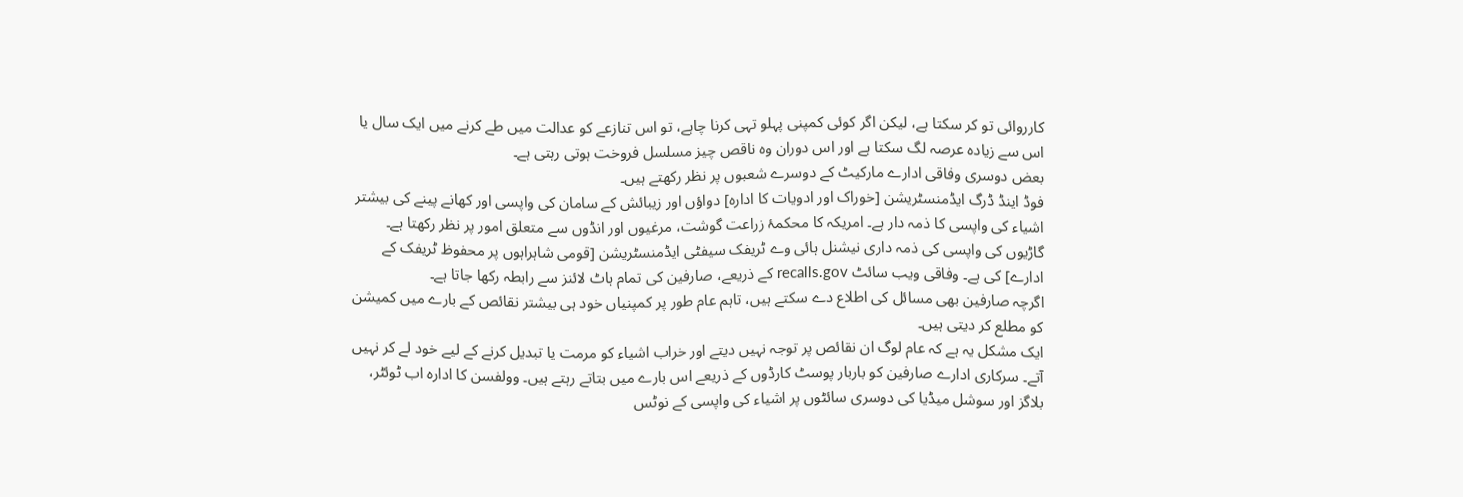کارروائی تو کر سکتا ہے، لیکن اگر کوئی کمپنی پہلو تہی کرنا چاہے، تو اس تنازعے کو عدالت میں طے کرنے میں ایک سال یا اس سے زیادہ عرصہ لگ سکتا ہے اور اس دوران وہ ناقص چیز مسلسل فروخت ہوتی رہتی ہے۔
بعض دوسری وفاقی ادارے مارکیٹ کے دوسرے شعبوں پر نظر رکھتے ہیں۔
فوڈ اینڈ ڈرگ ایڈمنسٹریشن [خوراک اور ادویات کا ادارہ] دواؤں اور زیبائش کے سامان کی واپسی اور کھانے پینے کی بیشتر اشیاء کی واپسی کا ذمہ دار ہے۔ امریکہ کا محکمۂ زراعت گوشت، مرغیوں اور انڈوں سے متعلق امور پر نظر رکھتا ہے۔
گاڑیوں کی واپسی کی ذمہ داری نیشنل ہائی وے ٹریفک سیفٹی ایڈمنسٹریشن [قومی شاہراہوں پر محفوظ ٹریفک کے ادارے] کی ہے۔ وفاقی ویب سائٹ recalls.gov کے ذریعے، صارفین کی تمام ہاٹ لائنز سے رابطہ رکھا جاتا ہے۔
اگرچہ صارفین بھی مسائل کی اطلاع دے سکتے ہیں، تاہم عام طور پر کمپنیاں خود ہی بیشتر نقائص کے بارے میں کمیشن کو مطلع کر دیتی ہیں۔
ایک مشکل یہ ہے کہ عام لوگ ان نقائص پر توجہ نہیں دیتے اور خراب اشیاء کو مرمت یا تبدیل کرنے کے لیے خود لے کر نہیں آتے۔ سرکاری ادارے صارفین کو باربار پوسٹ کارڈوں کے ذریعے اس بارے میں بتاتے رہتے ہیں۔ وولفسن کا ادارہ اب ٹوئٹر، بلاگز اور سوشل میڈیا کی دوسری سائٹوں پر اشیاء کی واپسی کے نوٹس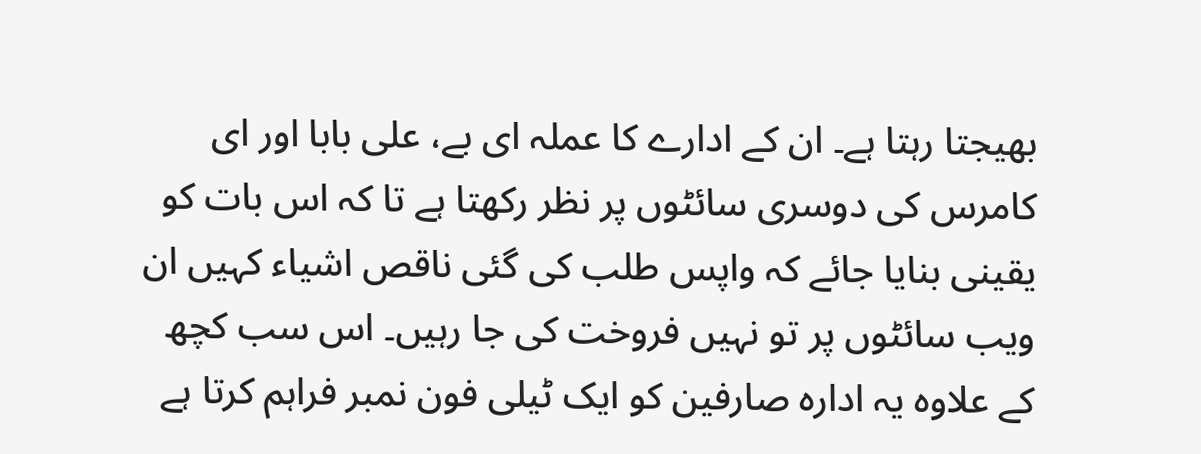بھیجتا رہتا ہے۔ ان کے ادارے کا عملہ ای بے، علی بابا اور ای کامرس کی دوسری سائٹوں پر نظر رکھتا ہے تا کہ اس بات کو یقینی بنایا جائے کہ واپس طلب کی گئی ناقص اشیاء کہیں ان ویب سائٹوں پر تو نہیں فروخت کی جا رہیں۔ اس سب کچھ کے علاوہ یہ ادارہ صارفین کو ایک ٹیلی فون نمبر فراہم کرتا ہے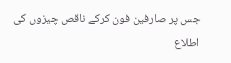جس پر صارفین فون کرکے ناقص چیزوں کی اطلاع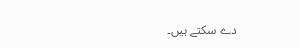دے سکتے ہیں۔